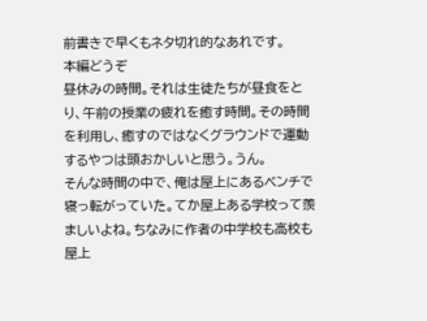前書きで早くもネタ切れ的なあれです。
本編どうぞ
昼休みの時間。それは生徒たちが昼食をとり、午前の授業の疲れを癒す時間。その時間を利用し、癒すのではなくグラウンドで運動するやつは頭おかしいと思う。うん。
そんな時間の中で、俺は屋上にあるベンチで寝っ転がっていた。てか屋上ある学校って羨ましいよね。ちなみに作者の中学校も高校も屋上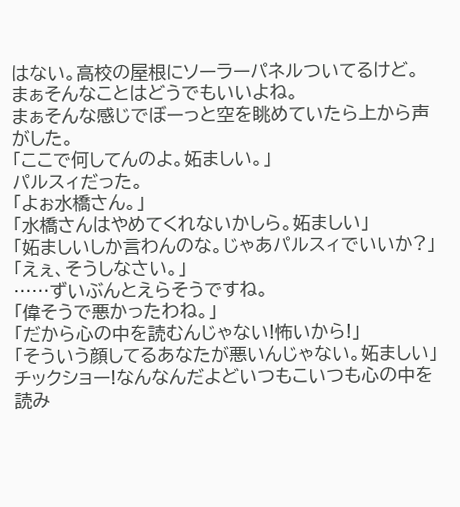はない。高校の屋根にソーラーパネルついてるけど。
まぁそんなことはどうでもいいよね。
まぁそんな感じでぼーっと空を眺めていたら上から声がした。
「ここで何してんのよ。妬ましい。」
パルスィだった。
「よぉ水橋さん。」
「水橋さんはやめてくれないかしら。妬ましい」
「妬ましいしか言わんのな。じゃあパルスィでいいか?」
「えぇ、そうしなさい。」
……ずいぶんとえらそうですね。
「偉そうで悪かったわね。」
「だから心の中を読むんじゃない!怖いから!」
「そういう顔してるあなたが悪いんじゃない。妬ましい」
チックショー!なんなんだよどいつもこいつも心の中を読み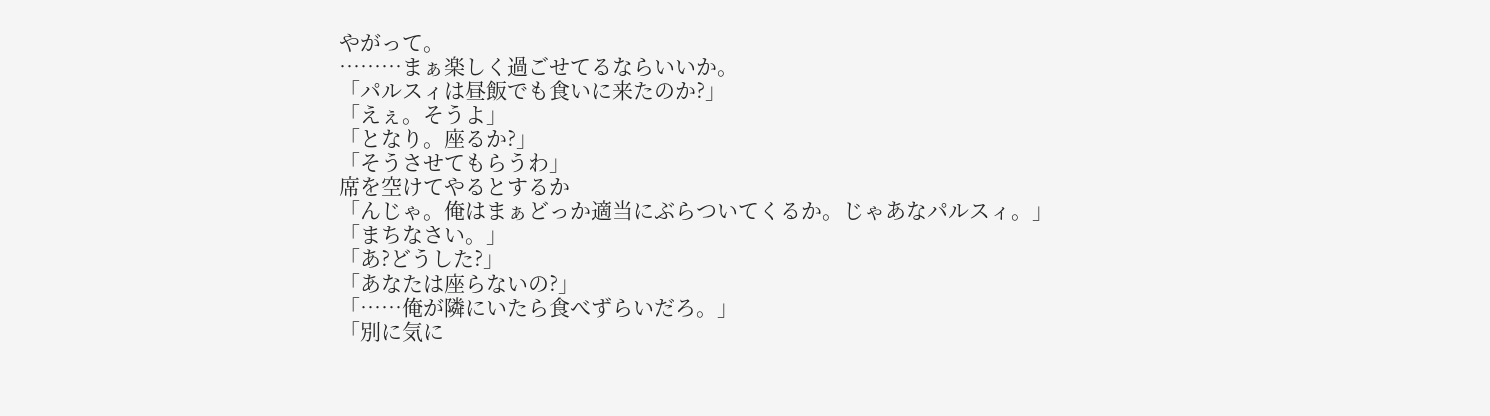やがって。
………まぁ楽しく過ごせてるならいいか。
「パルスィは昼飯でも食いに来たのか?」
「えぇ。そうよ」
「となり。座るか?」
「そうさせてもらうわ」
席を空けてやるとするか
「んじゃ。俺はまぁどっか適当にぶらついてくるか。じゃあなパルスィ。」
「まちなさい。」
「あ?どうした?」
「あなたは座らないの?」
「……俺が隣にいたら食べずらいだろ。」
「別に気に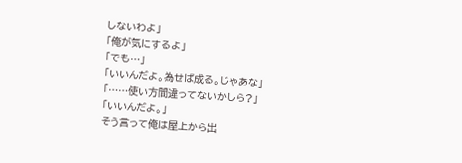しないわよ」
「俺が気にするよ」
「でも…」
「いいんだよ。為せば成る。じゃあな」
「……使い方間違ってないかしら?」
「いいんだよ。」
そう言って俺は屋上から出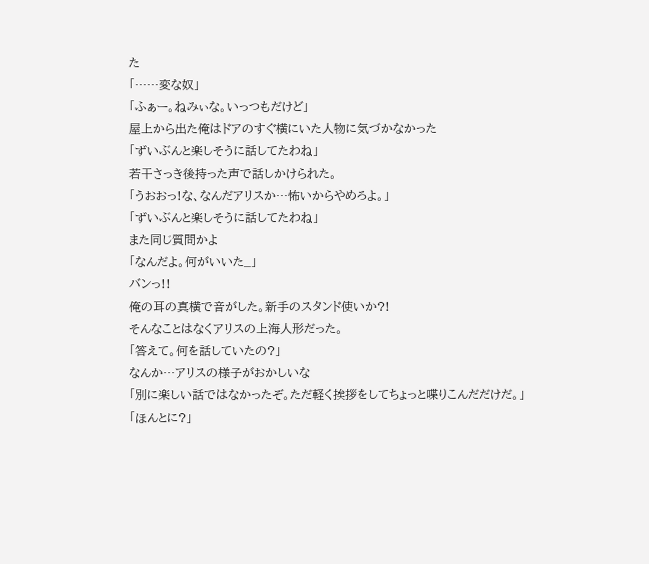た
「……変な奴」
「ふぁー。ねみぃな。いっつもだけど」
屋上から出た俺はドアのすぐ横にいた人物に気づかなかった
「ずいぶんと楽しそうに話してたわね」
若干さっき後持った声で話しかけられた。
「うおおっ!な、なんだアリスか…怖いからやめろよ。」
「ずいぶんと楽しそうに話してたわね」
また同じ質問かよ
「なんだよ。何がいいた_」
バンっ!!
俺の耳の真横で音がした。新手のスタンド使いか?!
そんなことはなくアリスの上海人形だった。
「答えて。何を話していたの?」
なんか…アリスの様子がおかしいな
「別に楽しい話ではなかったぞ。ただ軽く挨拶をしてちょっと喋りこんだだけだ。」
「ほんとに?」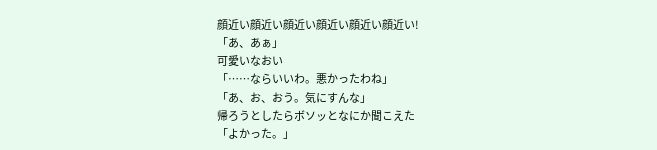顔近い顔近い顔近い顔近い顔近い顔近い!
「あ、あぁ」
可愛いなおい
「……ならいいわ。悪かったわね」
「あ、お、おう。気にすんな」
帰ろうとしたらボソッとなにか聞こえた
「よかった。」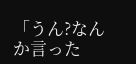「うん?なんか言った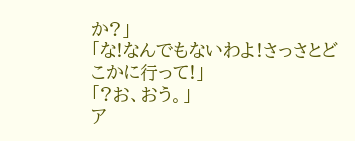か?」
「な!なんでもないわよ!さっさとどこかに行って!」
「?お、おう。」
ア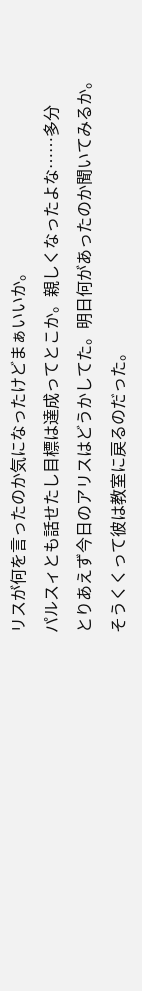リスが何を言ったのか気になったけどまぁいいか。
パルスィとも話せたし目標は達成ってとこか。親しくなったよな……多分
とりあえず今日のアリスはどうかしてた。明日何があったのか聞いてみるか。
そうくくって彼は教室に戻るのだった。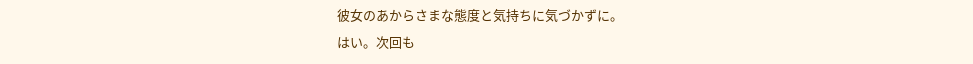彼女のあからさまな態度と気持ちに気づかずに。
はい。次回も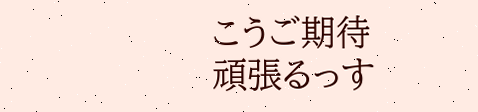こうご期待
頑張るっす